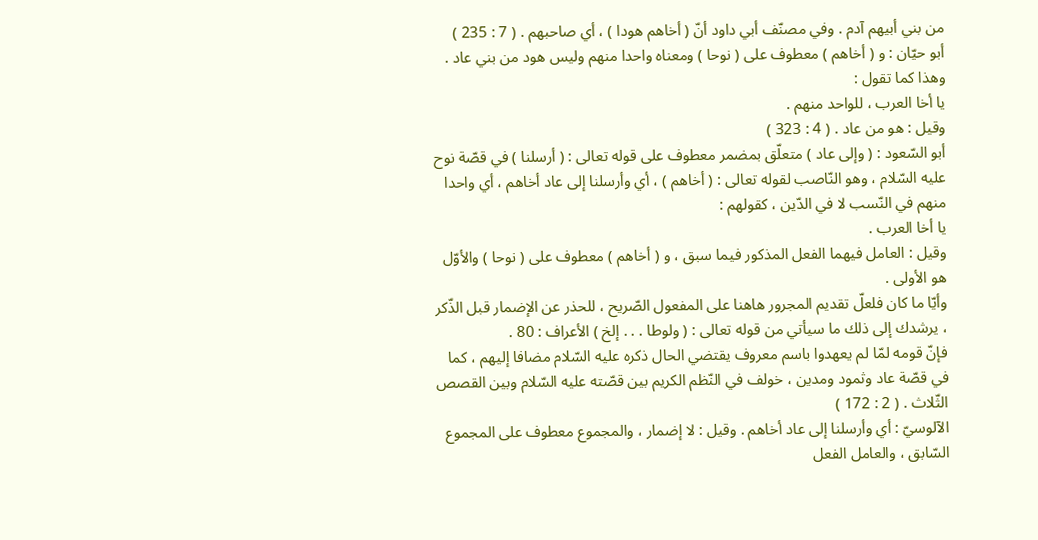من بني أبيهم آدم . وفي مصنّف أبي داود أنّ ( أخاهم هودا ) ، أي صاحبهم . ( 7 : 235 )
أبو حيّان : و ( أخاهم ) معطوف على ( نوحا ) ومعناه واحدا منهم وليس هود من بني عاد . وهذا كما تقول :
يا أخا العرب ، للواحد منهم .
وقيل : هو من عاد . ( 4 : 323 )
أبو السّعود : ( وإلى عاد ) متعلّق بمضمر معطوف على قوله تعالى : ( أرسلنا ) في قصّة نوح عليه السّلام ، وهو النّاصب لقوله تعالى : ( أخاهم ) ، أي وأرسلنا إلى عاد أخاهم ، أي واحدا منهم في النّسب لا في الدّين ، كقولهم :
يا أخا العرب .
وقيل : العامل فيهما الفعل المذكور فيما سبق ، و ( أخاهم ) معطوف على ( نوحا ) والأوّل هو الأولى .
وأيّا ما كان فلعلّ تقديم المجرور هاهنا على المفعول الصّريح ، للحذر عن الإضمار قبل الذّكر ، يرشدك إلى ذلك ما سيأتي من قوله تعالى : ( ولوطا . . . إلخ ) الأعراف : 80 .
فإنّ قومه لمّا لم يعهدوا باسم معروف يقتضي الحال ذكره عليه السّلام مضافا إليهم ، كما في قصّة عاد وثمود ومدين ، خولف في النّظم الكريم بين قصّته عليه السّلام وبين القصص الثّلاث . ( 2 : 172 )
الآلوسيّ : أي وأرسلنا إلى عاد أخاهم . وقيل : لا إضمار ، والمجموع معطوف على المجموع السّابق ، والعامل الفعل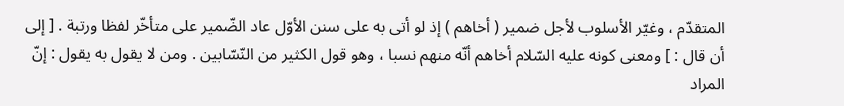المتقدّم ، وغيّر الأسلوب لأجل ضمير ( أخاهم ) إذ لو أتى به على سنن الأوّل عاد الضّمير على متأخّر لفظا ورتبة . [ إلى أن قال : ] ومعنى كونه عليه السّلام أخاهم أنّه منهم نسبا ، وهو قول الكثير من النّسّابين . ومن لا يقول به يقول : إنّ المراد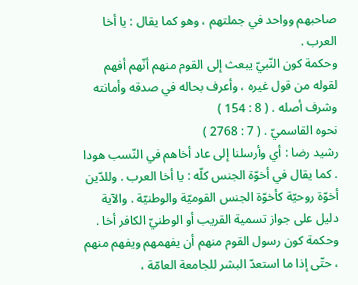صاحبهم وواحد في جملتهم ، وهو كما يقال : يا أخا العرب .
وحكمة كون النّبيّ يبعث إلى القوم منهم أنّهم أفهم لقوله من قول غيره ، وأعرف بحاله في صدقه وأمانته وشرف أصله . ( 8 : 154 )
نحوه القاسميّ . ( 7 : 2768 )
رشيد رضا : أي وأرسلنا إلى عاد أخاهم في النّسب هودا . كما يقال في أخوّة الجنس كلّه : يا أخا العرب . وللدّين أخوّة روحيّة كأخوّة الجنس القوميّة والوطنيّة . والآية دليل على جواز تسمية القريب أو الوطنيّ الكافر أخا .
وحكمة كون رسول القوم منهم أن يفهمهم ويفهم منهم ، حتّى إذا ما استعدّ البشر للجامعة العامّة ،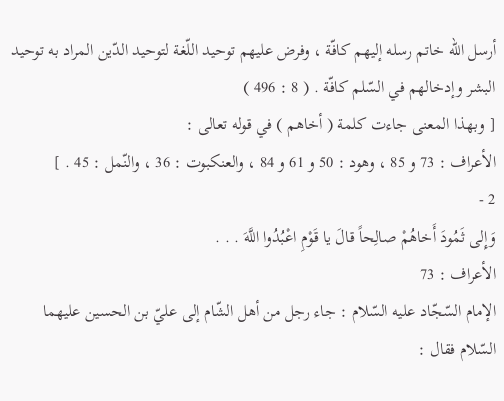أرسل اللّه خاتم رسله إليهم كافّة ، وفرض عليهم توحيد اللّغة لتوحيد الدّين المراد به توحيد البشر وإدخالهم في السّلم كافّة . ( 8 : 496 )
[ وبهذا المعنى جاءت كلمة ( أخاهم ) في قوله تعالى :
الأعراف : 73 و 85 ، وهود : 50 و 61 و 84 ، والعنكبوت : 36 ، والنّمل : 45 . ]
2 -
وَإِلى ثَمُودَ أَخاهُمْ صالِحاً قالَ يا قَوْمِ اعْبُدُوا اللَّهَ . . .
الأعراف : 73
الإمام السّجّاد عليه السّلام : جاء رجل من أهل الشّام إلى عليّ بن الحسين عليهما السّلام فقال :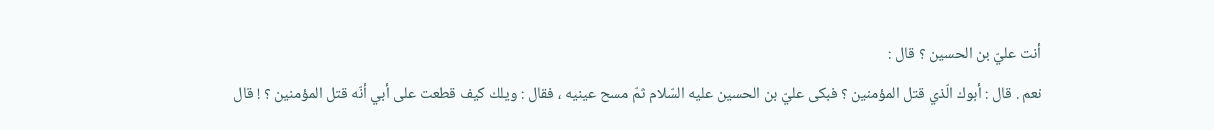أنت عليّ بن الحسين ؟ قال :
نعم . قال : أبوك الّذي قتل المؤمنين ؟ فبكى عليّ بن الحسين عليه السّلام ثمّ مسح عينيه ، فقال : ويلك كيف قطعت على أبي أنّه قتل المؤمنين ؟ ! قال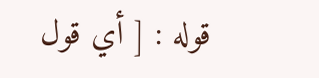قوله : [ أي قول